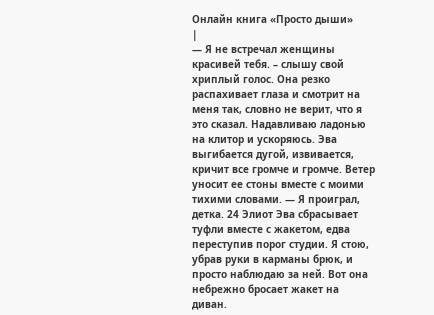Онлайн книга «Просто дыши»
|
— Я не встречал женщины красивей тебя. – слышу свой хриплый голос. Она резко распахивает глаза и смотрит на меня так, словно не верит, что я это сказал. Надавливаю ладонью на клитор и ускоряюсь. Эва выгибается дугой, извивается, кричит все громче и громче. Ветер уносит ее стоны вместе с моими тихими словами. — Я проиграл, детка. 24 Элиот Эва сбрасывает туфли вместе с жакетом, едва переступив порог студии. Я стою, убрав руки в карманы брюк, и просто наблюдаю за ней. Вот она небрежно бросает жакет на диван.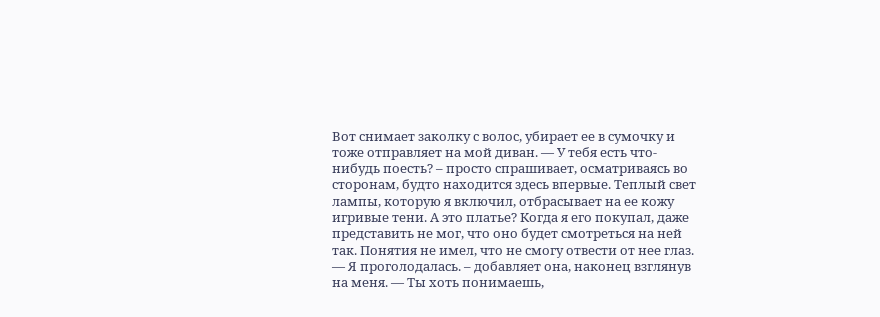Вот снимает заколку с волос, убирает ее в сумочку и тоже отправляет на мой диван. — У тебя есть что-нибудь поесть? – просто спрашивает, осматриваясь во сторонам, будто находится здесь впервые. Теплый свет лампы, которую я включил, отбрасывает на ее кожу игривые тени. А это платье? Когда я его покупал, даже представить не мог, что оно будет смотреться на ней так. Понятия не имел, что не смогу отвести от нее глаз. — Я проголодалась. – добавляет она, наконец взглянув на меня. — Ты хоть понимаешь,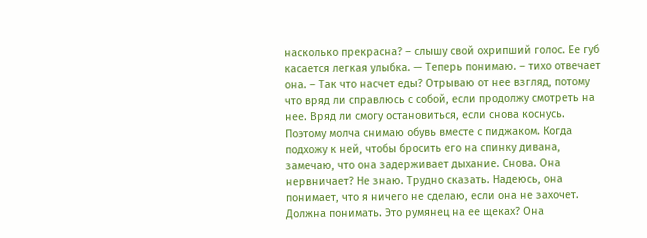насколько прекрасна? – слышу свой охрипший голос. Ее губ касается легкая улыбка. — Теперь понимаю. – тихо отвечает она. – Так что насчет еды? Отрываю от нее взгляд, потому что вряд ли справлюсь с собой, если продолжу смотреть на нее. Вряд ли смогу остановиться, если снова коснусь. Поэтому молча снимаю обувь вместе с пиджаком. Когда подхожу к ней, чтобы бросить его на спинку дивана, замечаю, что она задерживает дыхание. Снова. Она нервничает? Не знаю. Трудно сказать. Надеюсь, она понимает, что я ничего не сделаю, если она не захочет. Должна понимать. Это румянец на ее щеках? Она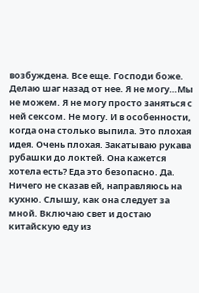возбуждена. Все еще. Господи боже. Делаю шаг назад от нее. Я не могу…Мы не можем. Я не могу просто заняться с ней сексом. Не могу. И в особенности, когда она столько выпила. Это плохая идея. Очень плохая. Закатываю рукава рубашки до локтей. Она кажется хотела есть? Еда это безопасно. Да. Ничего не сказав ей, направляюсь на кухню. Слышу, как она следует за мной. Включаю свет и достаю китайскую еду из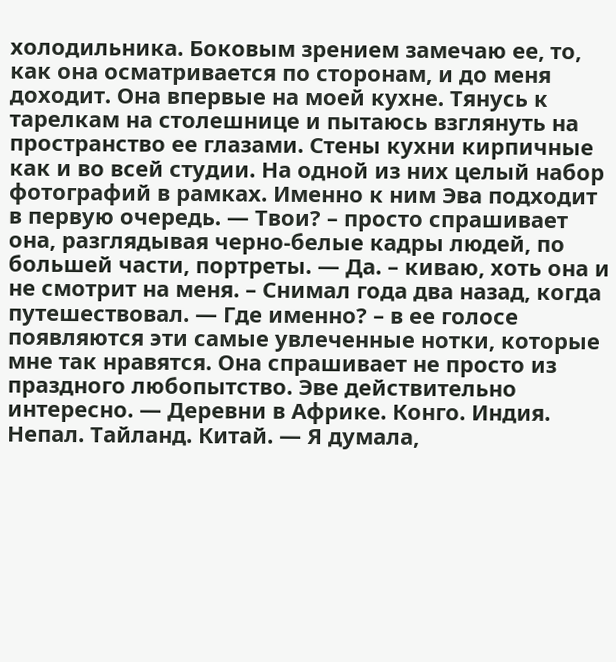холодильника. Боковым зрением замечаю ее, то, как она осматривается по сторонам, и до меня доходит. Она впервые на моей кухне. Тянусь к тарелкам на столешнице и пытаюсь взглянуть на пространство ее глазами. Стены кухни кирпичные как и во всей студии. На одной из них целый набор фотографий в рамках. Именно к ним Эва подходит в первую очередь. — Твои? – просто спрашивает она, разглядывая черно-белые кадры людей, по большей части, портреты. — Да. – киваю, хоть она и не смотрит на меня. – Снимал года два назад, когда путешествовал. — Где именно? – в ее голосе появляются эти самые увлеченные нотки, которые мне так нравятся. Она спрашивает не просто из праздного любопытство. Эве действительно интересно. — Деревни в Африке. Конго. Индия. Непал. Тайланд. Китай. — Я думала,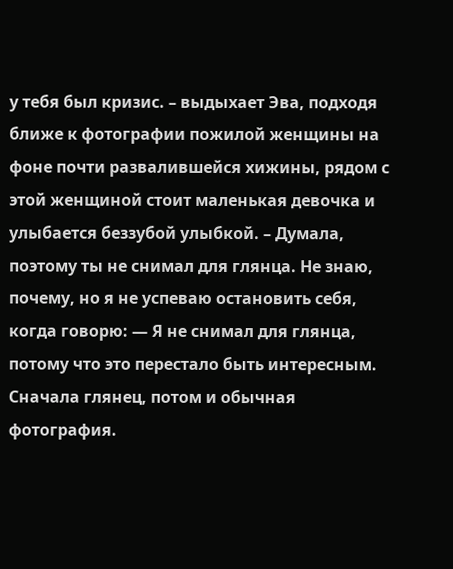у тебя был кризис. – выдыхает Эва, подходя ближе к фотографии пожилой женщины на фоне почти развалившейся хижины, рядом с этой женщиной стоит маленькая девочка и улыбается беззубой улыбкой. – Думала, поэтому ты не снимал для глянца. Не знаю, почему, но я не успеваю остановить себя, когда говорю: — Я не снимал для глянца, потому что это перестало быть интересным. Сначала глянец, потом и обычная фотография.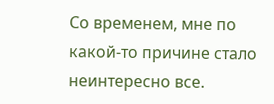Со временем, мне по какой-то причине стало неинтересно все.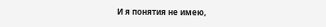И я понятия не имею,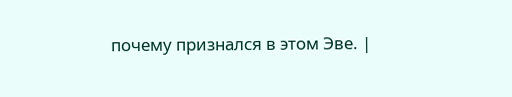почему признался в этом Эве. |